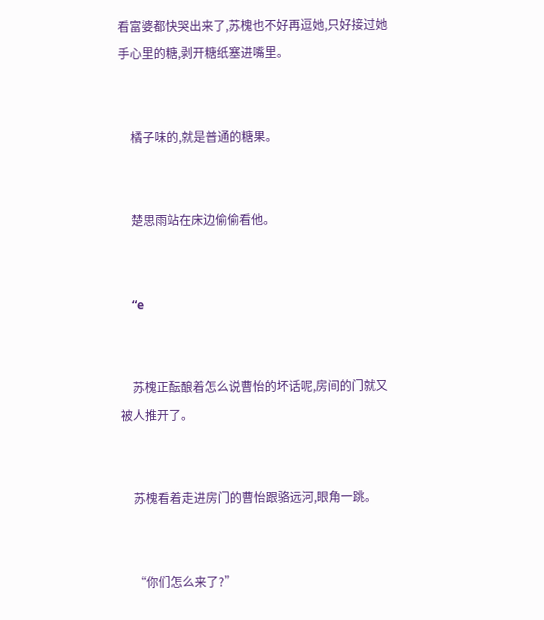看富婆都快哭出来了,苏槐也不好再逗她,只好接过她手心里的糖,剥开糖纸塞进嘴里。


    橘子味的,就是普通的糖果。


    楚思雨站在床边偷偷看他。


    “e


    苏槐正酝酿着怎么说曹怡的坏话呢,房间的门就又被人推开了。


    苏槐看着走进房门的曹怡跟骆远河,眼角一跳。


    “你们怎么来了?”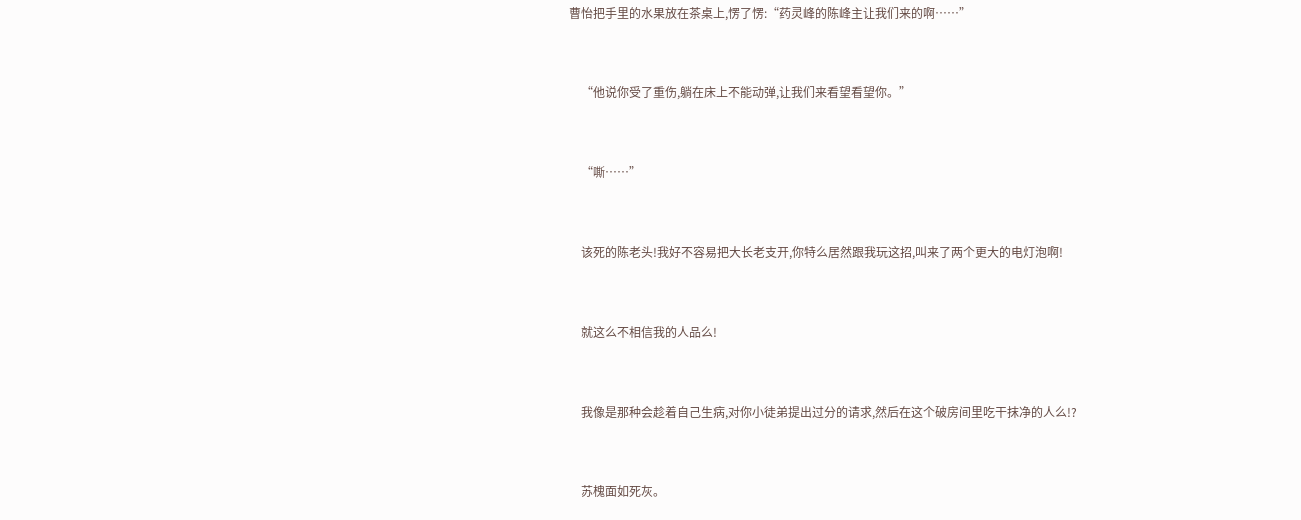曹怡把手里的水果放在茶桌上,愣了愣:“药灵峰的陈峰主让我们来的啊……”


    “他说你受了重伤,躺在床上不能动弹,让我们来看望看望你。”


    “嘶……”


    该死的陈老头!我好不容易把大长老支开,你特么居然跟我玩这招,叫来了两个更大的电灯泡啊!


    就这么不相信我的人品么!


    我像是那种会趁着自己生病,对你小徒弟提出过分的请求,然后在这个破房间里吃干抹净的人么!?


    苏槐面如死灰。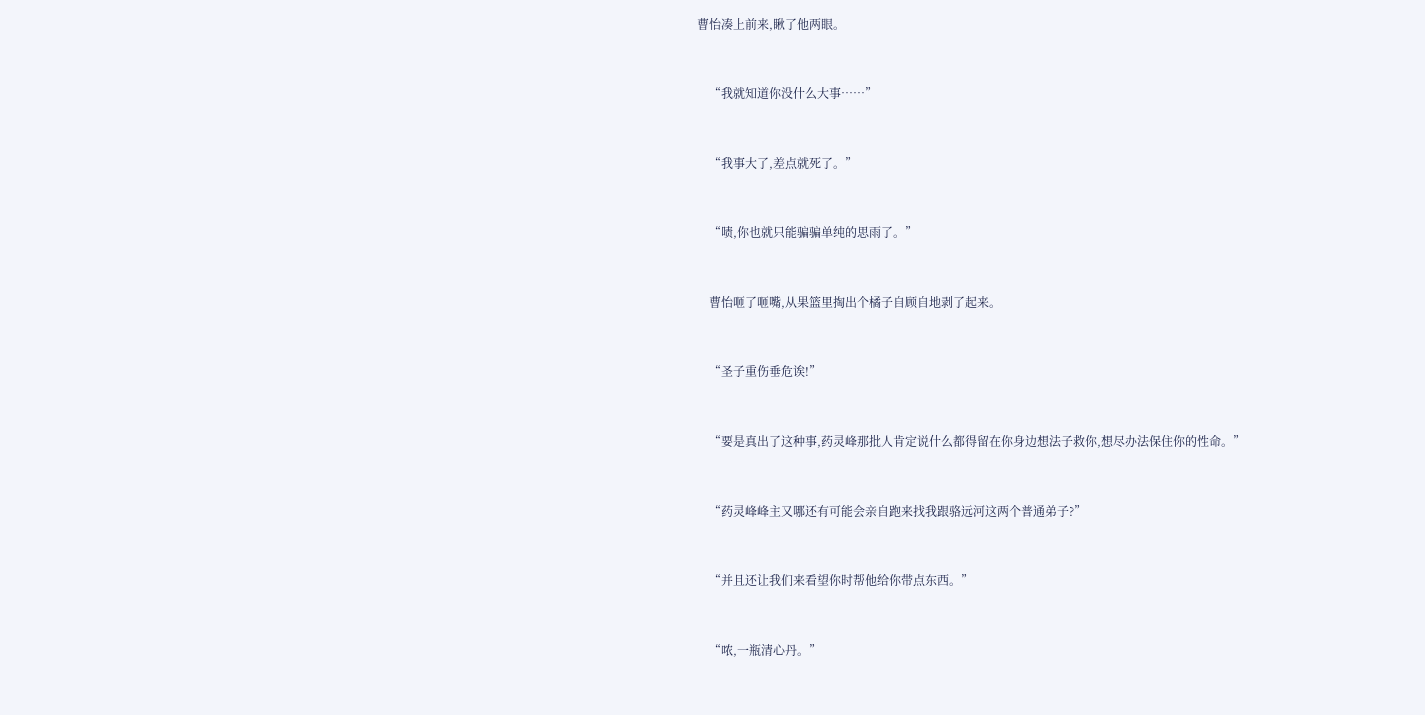曹怡凑上前来,瞅了他两眼。


    “我就知道你没什么大事……”


    “我事大了,差点就死了。”


    “啧,你也就只能骗骗单纯的思雨了。”


    曹怡咂了咂嘴,从果篮里掏出个橘子自顾自地剥了起来。


    “圣子重伤垂危诶!”


    “要是真出了这种事,药灵峰那批人肯定说什么都得留在你身边想法子救你,想尽办法保住你的性命。”


    “药灵峰峰主又哪还有可能会亲自跑来找我跟骆远河这两个普通弟子?”


    “并且还让我们来看望你时帮他给你带点东西。”


    “哝,一瓶清心丹。”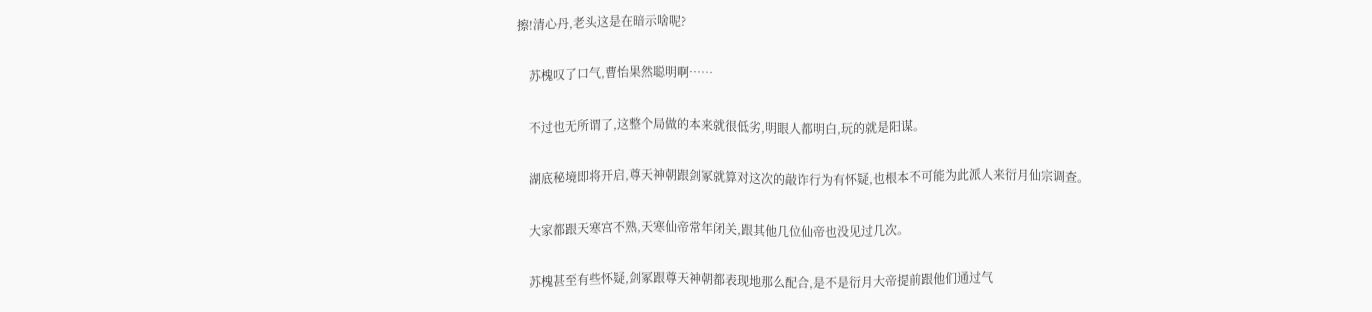擦!清心丹,老头这是在暗示啥呢?


    苏槐叹了口气,曹怡果然聪明啊……


    不过也无所谓了,这整个局做的本来就很低劣,明眼人都明白,玩的就是阳谋。


    湖底秘境即将开启,尊天神朝跟剑冢就算对这次的敲诈行为有怀疑,也根本不可能为此派人来衍月仙宗调查。


    大家都跟天寒宫不熟,天寒仙帝常年闭关,跟其他几位仙帝也没见过几次。


    苏槐甚至有些怀疑,剑冢跟尊天神朝都表现地那么配合,是不是衍月大帝提前跟他们通过气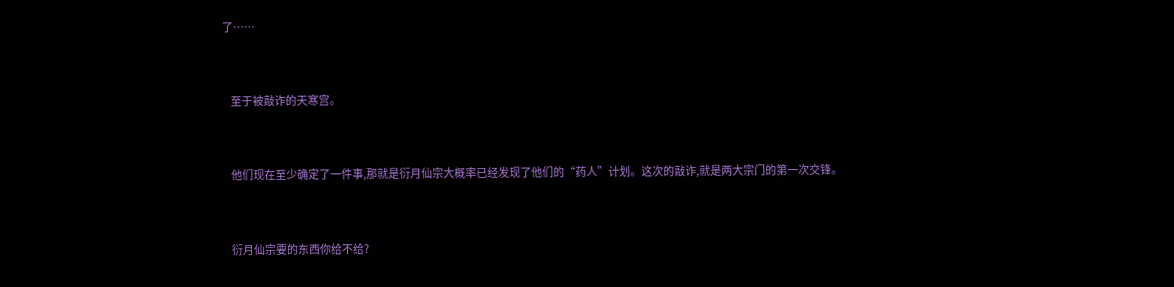了……


    至于被敲诈的天寒宫。


    他们现在至少确定了一件事,那就是衍月仙宗大概率已经发现了他们的“药人”计划。这次的敲诈,就是两大宗门的第一次交锋。


    衍月仙宗要的东西你给不给?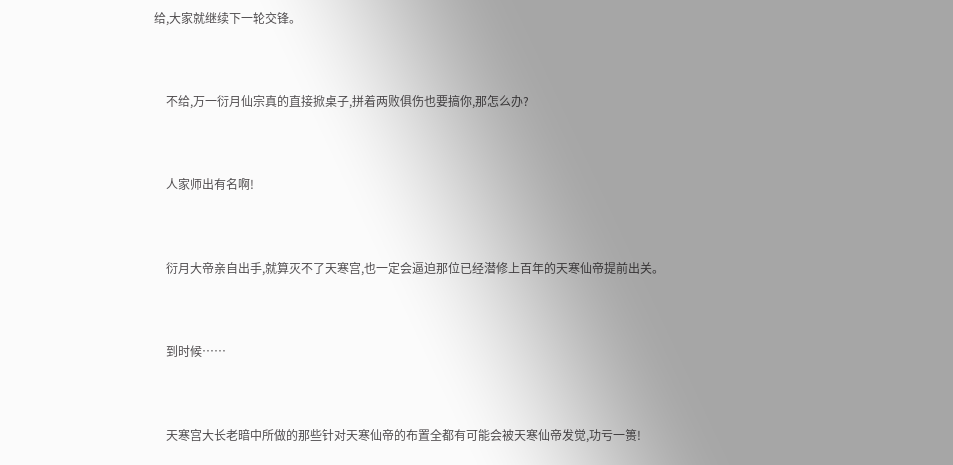给,大家就继续下一轮交锋。


    不给,万一衍月仙宗真的直接掀桌子,拼着两败俱伤也要搞你,那怎么办?


    人家师出有名啊!


    衍月大帝亲自出手,就算灭不了天寒宫,也一定会逼迫那位已经潜修上百年的天寒仙帝提前出关。


    到时候……


    天寒宫大长老暗中所做的那些针对天寒仙帝的布置全都有可能会被天寒仙帝发觉,功亏一篑!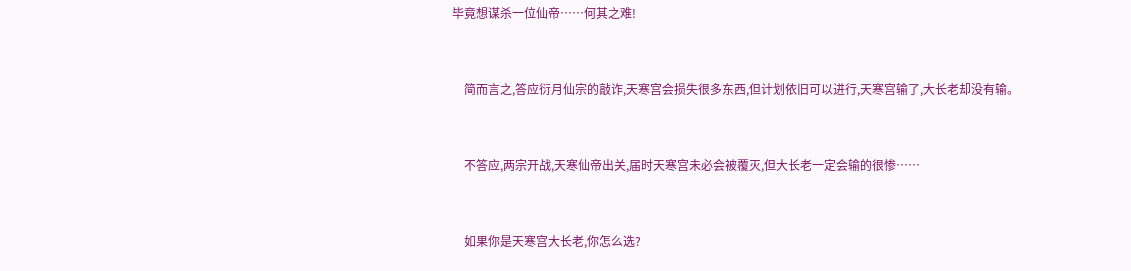毕竟想谋杀一位仙帝……何其之难!


    简而言之,答应衍月仙宗的敲诈,天寒宫会损失很多东西,但计划依旧可以进行,天寒宫输了,大长老却没有输。


    不答应,两宗开战,天寒仙帝出关,届时天寒宫未必会被覆灭,但大长老一定会输的很惨……


    如果你是天寒宫大长老,你怎么选?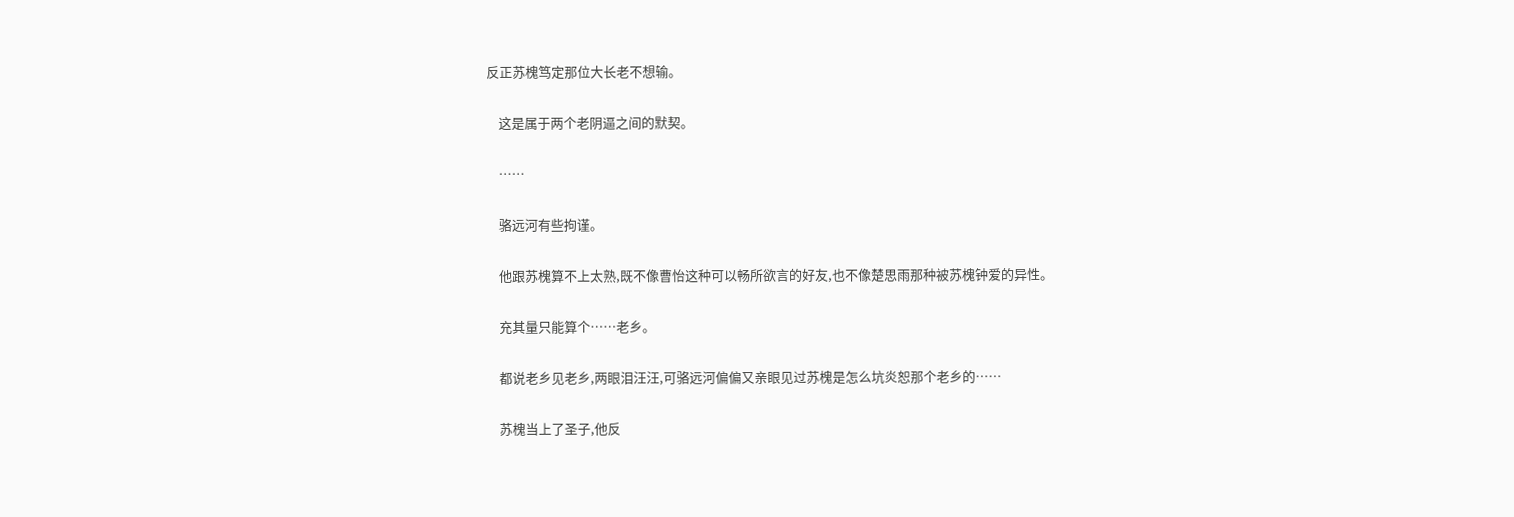反正苏槐笃定那位大长老不想输。


    这是属于两个老阴逼之间的默契。


    ……


    骆远河有些拘谨。


    他跟苏槐算不上太熟,既不像曹怡这种可以畅所欲言的好友,也不像楚思雨那种被苏槐钟爱的异性。


    充其量只能算个……老乡。


    都说老乡见老乡,两眼泪汪汪,可骆远河偏偏又亲眼见过苏槐是怎么坑炎恕那个老乡的……


    苏槐当上了圣子,他反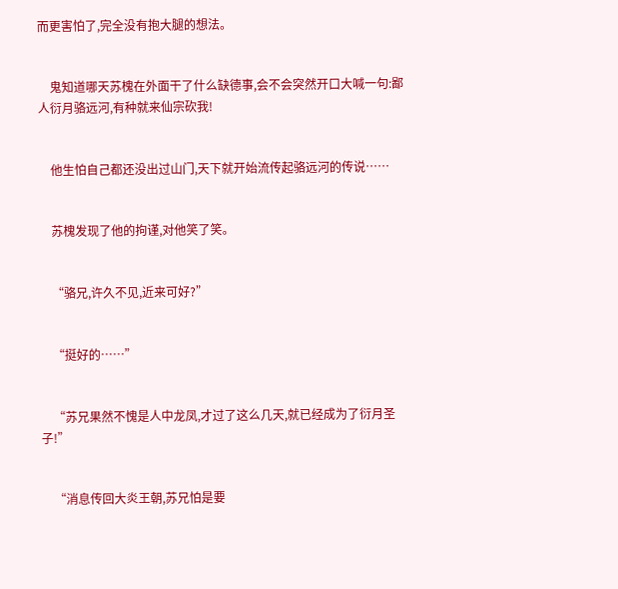而更害怕了,完全没有抱大腿的想法。


    鬼知道哪天苏槐在外面干了什么缺德事,会不会突然开口大喊一句:鄙人衍月骆远河,有种就来仙宗砍我!


    他生怕自己都还没出过山门,天下就开始流传起骆远河的传说……


    苏槐发现了他的拘谨,对他笑了笑。


    “骆兄,许久不见,近来可好?”


    “挺好的……”


    “苏兄果然不愧是人中龙凤,才过了这么几天,就已经成为了衍月圣子!”


    “消息传回大炎王朝,苏兄怕是要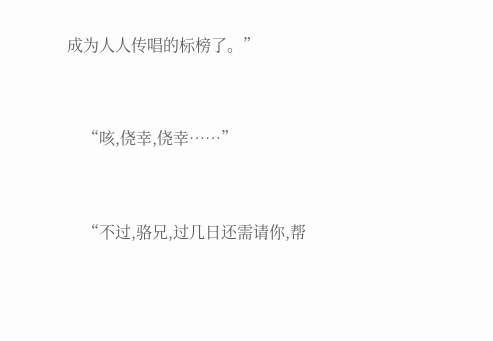成为人人传唱的标榜了。”


    “咳,侥幸,侥幸……”


    “不过,骆兄,过几日还需请你,帮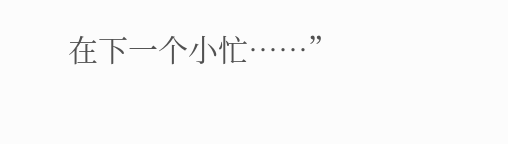在下一个小忙……”